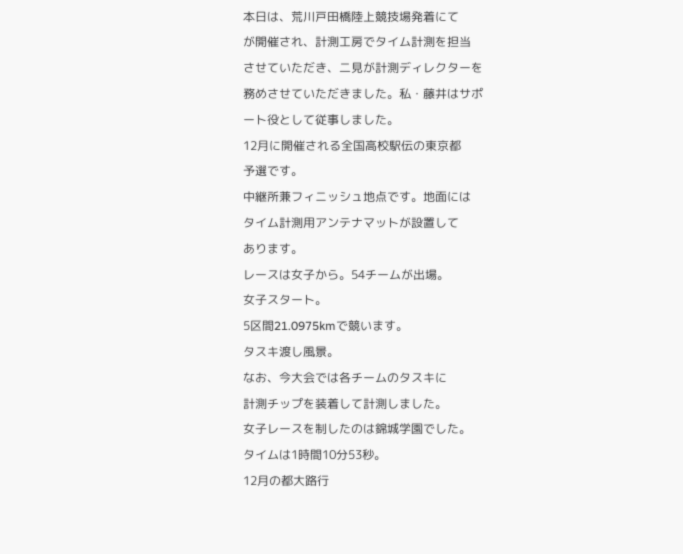本日は、荒川戸田橋陸上競技場発着にて
が開催され、計測工房でタイム計測を担当
させていただき、二見が計測ディレクターを
務めさせていただきました。私・藤井はサポ
ート役として従事しました。
12月に開催される全国高校駅伝の東京都
予選です。
中継所兼フィニッシュ地点です。地面には
タイム計測用アンテナマットが設置して
あります。
レースは女子から。54チームが出場。
女子スタート。
5区間21.0975kmで競います。
タスキ渡し風景。
なお、今大会では各チームのタスキに
計測チップを装着して計測しました。
女子レースを制したのは錦城学園でした。
タイムは1時間10分53秒。
12月の都大路行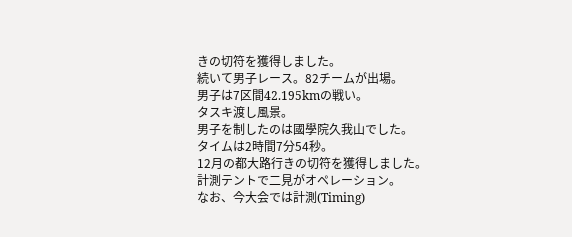きの切符を獲得しました。
続いて男子レース。82チームが出場。
男子は7区間42.195kmの戦い。
タスキ渡し風景。
男子を制したのは國學院久我山でした。
タイムは2時間7分54秒。
12月の都大路行きの切符を獲得しました。
計測テントで二見がオペレーション。
なお、今大会では計測(Timing)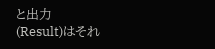と出力
(Result)はそれ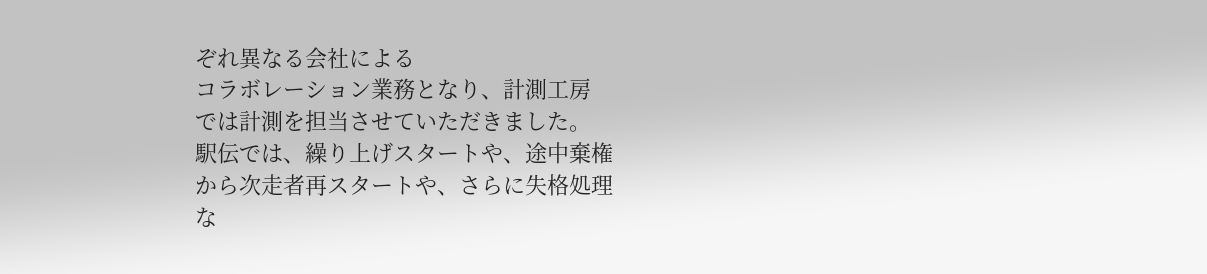ぞれ異なる会社による
コラボレーション業務となり、計測工房
では計測を担当させていただきました。
駅伝では、繰り上げスタートや、途中棄権
から次走者再スタートや、さらに失格処理
な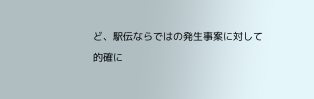ど、駅伝ならではの発生事案に対して
的確に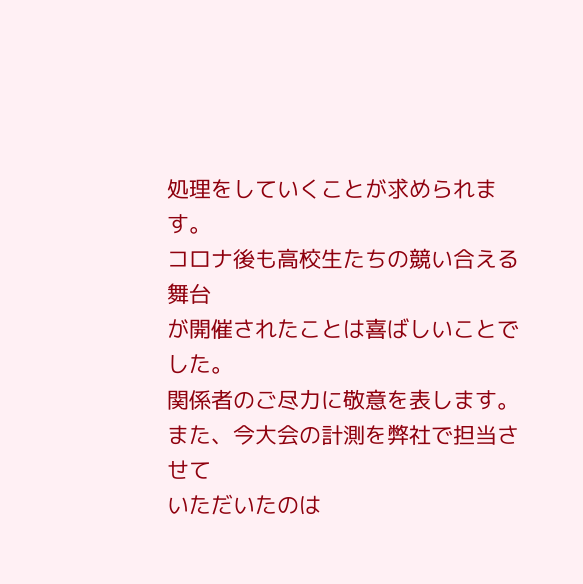処理をしていくことが求められます。
コロナ後も高校生たちの競い合える舞台
が開催されたことは喜ばしいことでした。
関係者のご尽力に敬意を表します。
また、今大会の計測を弊社で担当させて
いただいたのは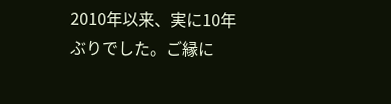2010年以来、実に10年
ぶりでした。ご縁に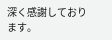深く感謝しております。